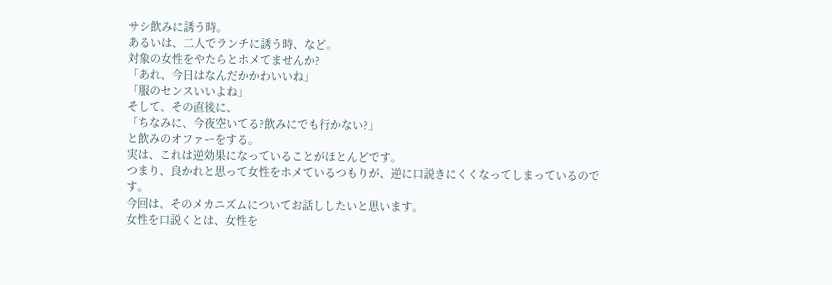サシ飲みに誘う時。
あるいは、二人でランチに誘う時、など。
対象の女性をやたらとホメてませんか?
「あれ、今日はなんだかかわいいね」
「服のセンスいいよね」
そして、その直後に、
「ちなみに、今夜空いてる?飲みにでも行かない?」
と飲みのオファーをする。
実は、これは逆効果になっていることがほとんどです。
つまり、良かれと思って女性をホメているつもりが、逆に口説きにくくなってしまっているのです。
今回は、そのメカニズムについてお話ししたいと思います。
女性を口説くとは、女性を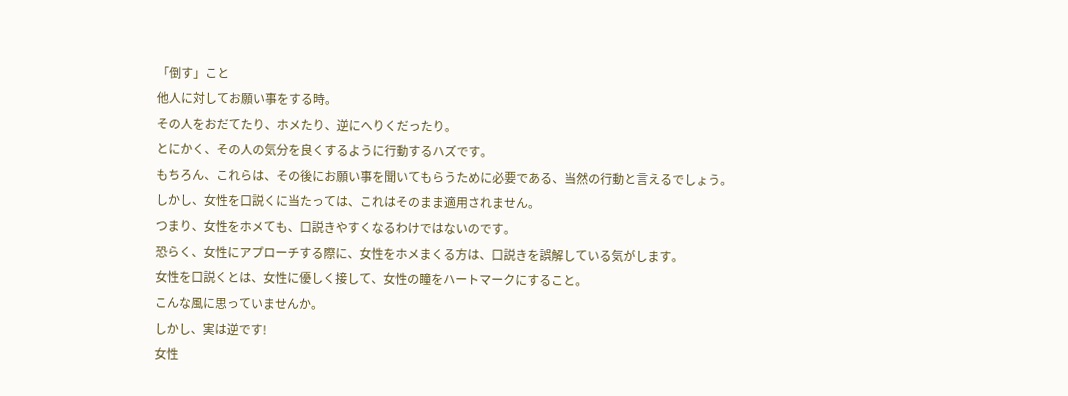「倒す」こと
他人に対してお願い事をする時。
その人をおだてたり、ホメたり、逆にへりくだったり。
とにかく、その人の気分を良くするように行動するハズです。
もちろん、これらは、その後にお願い事を聞いてもらうために必要である、当然の行動と言えるでしょう。
しかし、女性を口説くに当たっては、これはそのまま適用されません。
つまり、女性をホメても、口説きやすくなるわけではないのです。
恐らく、女性にアプローチする際に、女性をホメまくる方は、口説きを誤解している気がします。
女性を口説くとは、女性に優しく接して、女性の瞳をハートマークにすること。
こんな風に思っていませんか。
しかし、実は逆です!
女性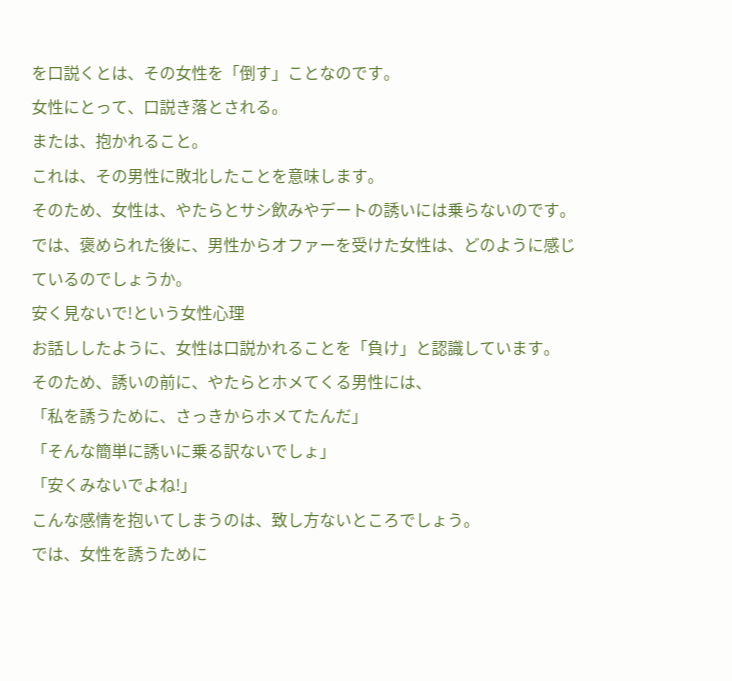を口説くとは、その女性を「倒す」ことなのです。
女性にとって、口説き落とされる。
または、抱かれること。
これは、その男性に敗北したことを意味します。
そのため、女性は、やたらとサシ飲みやデートの誘いには乗らないのです。
では、褒められた後に、男性からオファーを受けた女性は、どのように感じているのでしょうか。
安く見ないで!という女性心理
お話ししたように、女性は口説かれることを「負け」と認識しています。
そのため、誘いの前に、やたらとホメてくる男性には、
「私を誘うために、さっきからホメてたんだ」
「そんな簡単に誘いに乗る訳ないでしょ」
「安くみないでよね!」
こんな感情を抱いてしまうのは、致し方ないところでしょう。
では、女性を誘うために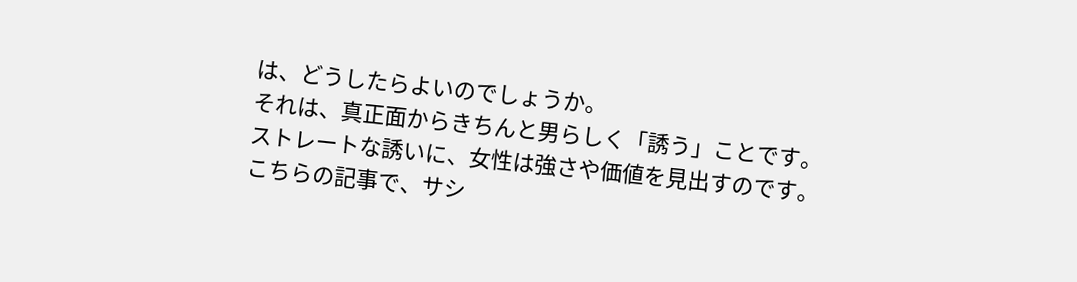は、どうしたらよいのでしょうか。
それは、真正面からきちんと男らしく「誘う」ことです。
ストレートな誘いに、女性は強さや価値を見出すのです。
こちらの記事で、サシ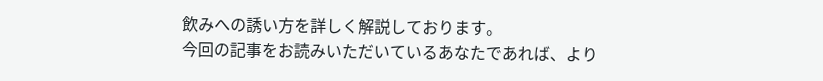飲みへの誘い方を詳しく解説しております。
今回の記事をお読みいただいているあなたであれば、より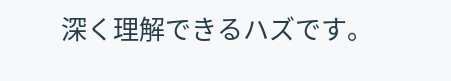深く理解できるハズです。